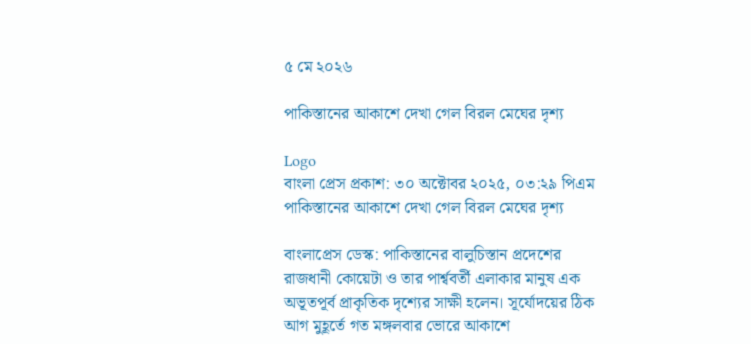৫ মে ২০২৬

পাকিস্তানের আকাশে দেখা গেল বিরল মেঘের দৃশ্য

Logo
বাংলা প্রেস প্রকাশ: ৩০ অক্টোবর ২০২৫, ০৩:২৯ পিএম
পাকিস্তানের আকাশে দেখা গেল বিরল মেঘের দৃশ্য

বাংলাপ্রেস ডেস্ক: পাকিস্তানের বালুচিস্তান প্রদেশের রাজধানী কোয়েটা ও তার পার্শ্ববর্তী এলাকার মানুষ এক অভূতপূর্ব প্রাকৃতিক দৃশ্যের সাক্ষী হলেন। সূর্যোদয়ের ঠিক আগ মুহূর্তে গত মঙ্গলবার ভোরে আকাশে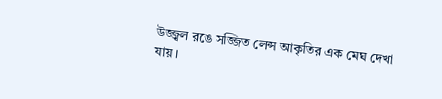উজ্জ্বল রঙে সজ্জিত লেন্স আকৃতির এক মেঘ দেখা যায়।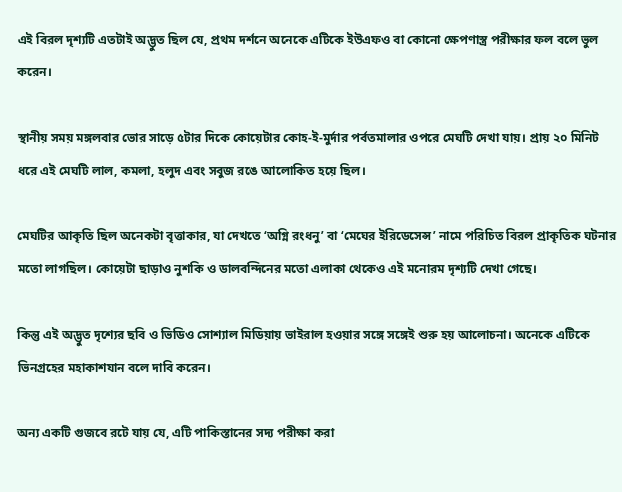এই বিরল দৃশ্যটি এতটাই অদ্ভুত ছিল যে, প্রথম দর্শনে অনেকে এটিকে ইউএফও বা কোনো ক্ষেপণাস্ত্র পরীক্ষার ফল বলে ভুল করেন।

স্থানীয় সময় মঙ্গলবার ভোর সাড়ে ৫টার দিকে কোয়েটার কোহ-ই-মুর্দার পর্বতমালার ওপরে মেঘটি দেখা যায়। প্রায় ২০ মিনিট ধরে এই মেঘটি লাল, কমলা, হলুদ এবং সবুজ রঙে আলোকিত হয়ে ছিল।

মেঘটির আকৃতি ছিল অনেকটা বৃত্তাকার, যা দেখতে ‘অগ্নি রংধনু’ বা ‘মেঘের ইরিডেসেন্স’ নামে পরিচিত বিরল প্রাকৃতিক ঘটনার মতো লাগছিল। কোয়েটা ছাড়াও নুশকি ও ডালবন্দিনের মতো এলাকা থেকেও এই মনোরম দৃশ্যটি দেখা গেছে।

কিন্তু এই অদ্ভুত দৃশ্যের ছবি ও ভিডিও সোশ্যাল মিডিয়ায় ভাইরাল হওয়ার সঙ্গে সঙ্গেই শুরু হয় আলোচনা। অনেকে এটিকে ভিনগ্রহের মহাকাশযান বলে দাবি করেন।

অন্য একটি গুজবে রটে যায় যে, এটি পাকিস্তানের সদ্য পরীক্ষা করা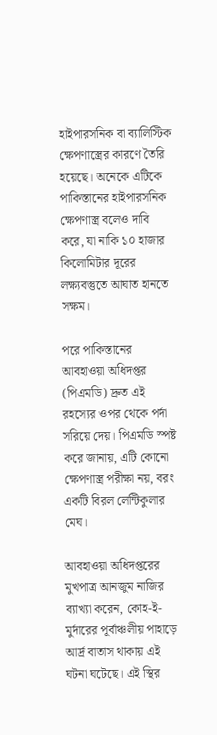হাইপারসনিক বা ব্যালিস্টিক ক্ষেপণাস্ত্রের কারণে তৈরি হয়েছে। অনেকে এটিকে পাকিস্তানের হাইপারসনিক ক্ষেপণাস্ত্র বলেও দাবি করে, যা নাকি ১০ হাজার কিলোমিটার দূরের লক্ষ্যবস্তুতে আঘাত হানতে সক্ষম।

পরে পাকিস্তানের আবহাওয়া অধিদপ্তর (পিএমডি) দ্রুত এই রহস্যের ওপর থেকে পর্দা সরিয়ে দেয়। পিএমডি স্পষ্ট করে জানায়, এটি কোনো ক্ষেপণাস্ত্র পরীক্ষা নয়, বরং একটি বিরল লেন্টিকুলার মেঘ।

আবহাওয়া অধিদপ্তরের মুখপাত্র আনজুম নাজির ব্যাখ্যা করেন, কোহ-ই-মুর্দারের পূর্বাঞ্চলীয় পাহাড়ে আর্দ্র বাতাস থাকায় এই ঘটনা ঘটেছে। এই স্থির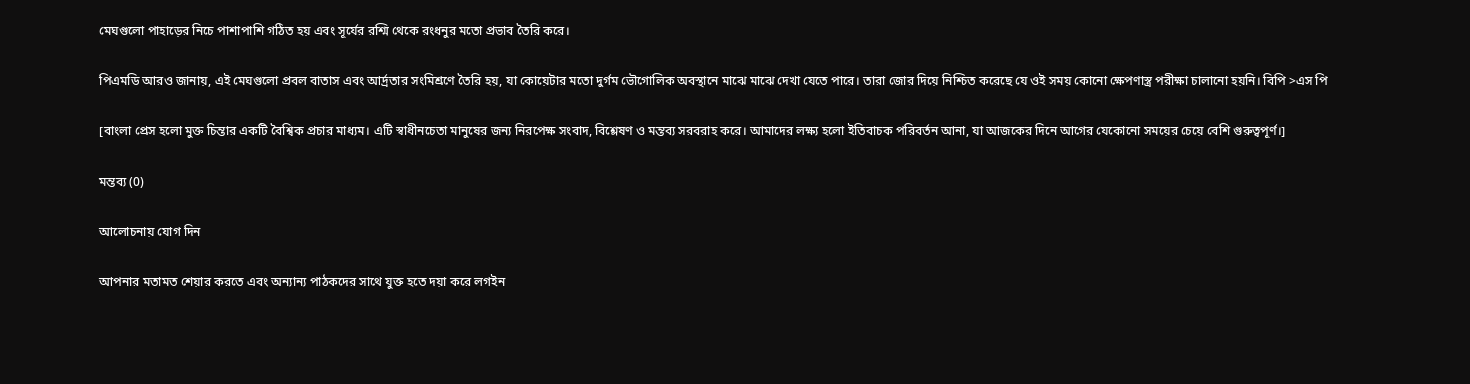মেঘগুলো পাহাড়ের নিচে পাশাপাশি গঠিত হয় এবং সূর্যের রশ্মি থেকে রংধনুর মতো প্রভাব তৈরি করে।

পিএমডি আরও জানায়, এই মেঘগুলো প্রবল বাতাস এবং আর্দ্রতার সংমিশ্রণে তৈরি হয়, যা কোয়েটার মতো দুর্গম ভৌগোলিক অবস্থানে মাঝে মাঝে দেখা যেতে পারে। তারা জোর দিয়ে নিশ্চিত করেছে যে ওই সময় কোনো ক্ষেপণাস্ত্র পরীক্ষা চালানো হয়নি। বিপি >এস পি

[বাংলা প্রেস হলো মুক্ত চিন্তার একটি বৈশ্বিক প্রচার মাধ্যম। এটি স্বাধীনচেতা মানুষের জন্য নিরপেক্ষ সংবাদ, বিশ্লেষণ ও মন্তব্য সরবরাহ করে। আমাদের লক্ষ্য হলো ইতিবাচক পরিবর্তন আনা, যা আজকের দিনে আগের যেকোনো সময়ের চেয়ে বেশি গুরুত্বপূর্ণ।]

মন্তব্য (0)

আলোচনায় যোগ দিন

আপনার মতামত শেয়ার করতে এবং অন্যান্য পাঠকদের সাথে যুক্ত হতে দয়া করে লগইন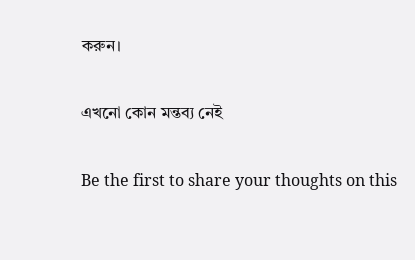করুন।

এখনো কোন মন্তব্য নেই

Be the first to share your thoughts on this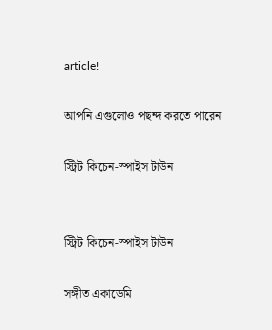article!

আপনি এগুলোও পছন্দ করতে পারেন

স্ট্রিট কিচেন-স্পাইস টাউন


স্ট্রিট কিচেন-স্পাইস টাউন

সঙ্গীত একাডেমি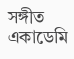সঙ্গীত একাডেমি